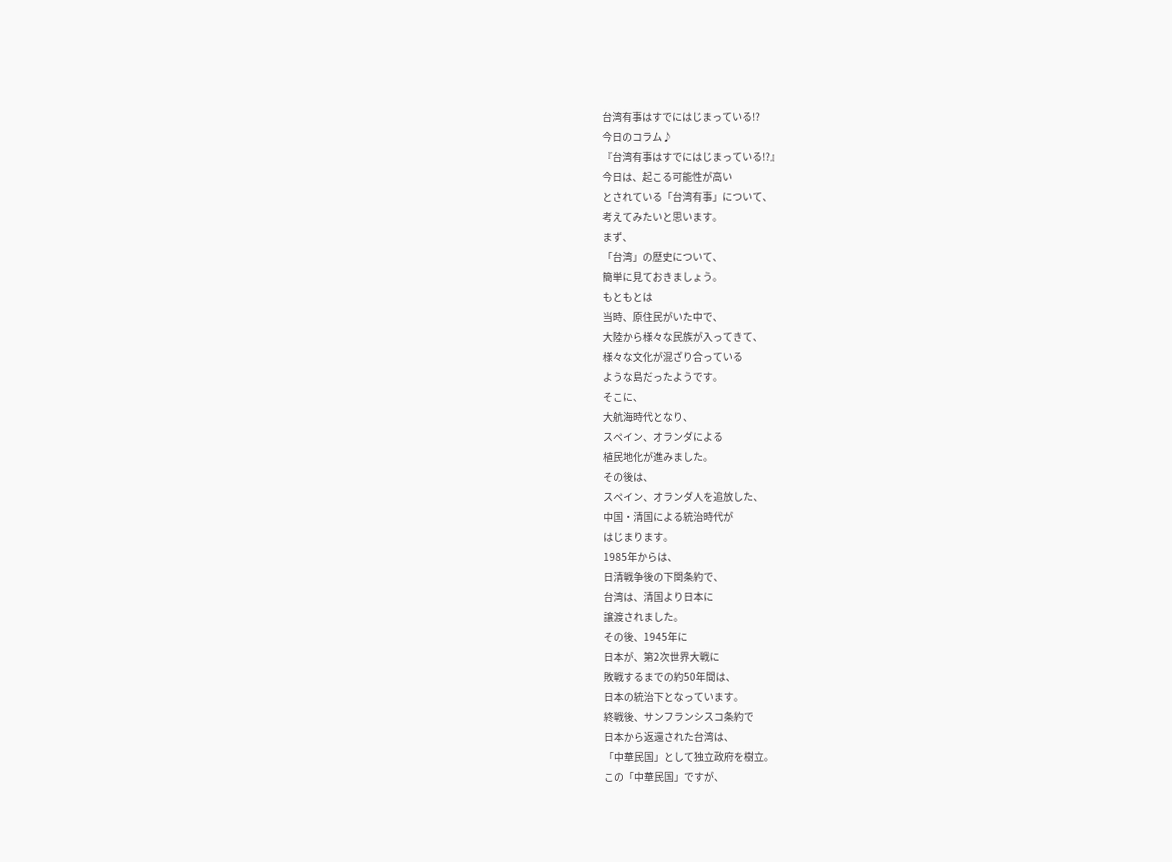台湾有事はすでにはじまっている!?
今日のコラム♪
『台湾有事はすでにはじまっている!?』
今日は、起こる可能性が高い
とされている「台湾有事」について、
考えてみたいと思います。
まず、
「台湾」の歴史について、
簡単に見ておきましょう。
もともとは
当時、原住民がいた中で、
大陸から様々な民族が入ってきて、
様々な文化が混ざり合っている
ような島だったようです。
そこに、
大航海時代となり、
スペイン、オランダによる
植民地化が進みました。
その後は、
スペイン、オランダ人を追放した、
中国・清国による統治時代が
はじまります。
1985年からは、
日清戦争後の下関条約で、
台湾は、清国より日本に
譲渡されました。
その後、1945年に
日本が、第2次世界大戦に
敗戦するまでの約50年間は、
日本の統治下となっています。
終戦後、サンフランシスコ条約で
日本から返還された台湾は、
「中華民国」として独立政府を樹立。
この「中華民国」ですが、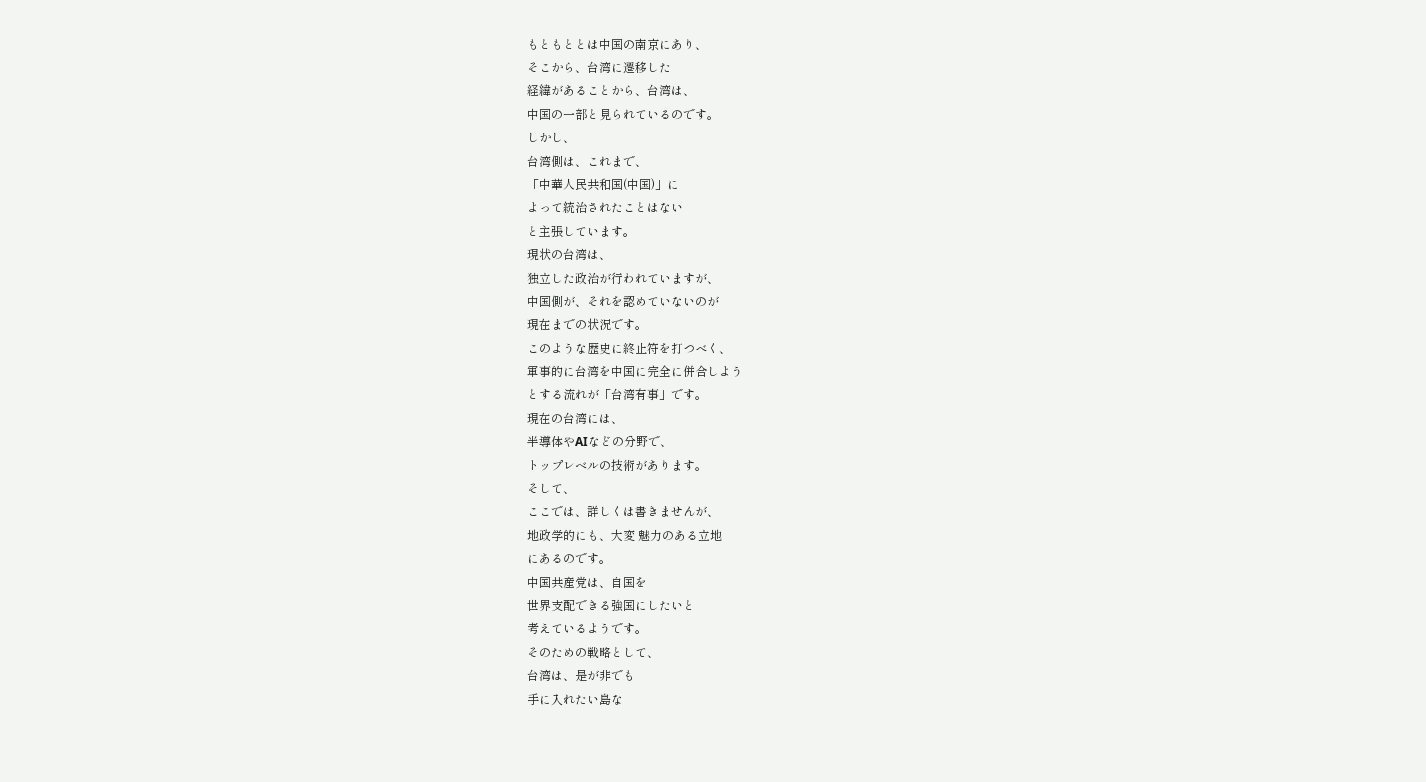もともととは中国の南京にあり、
そこから、台湾に遷移した
経緯があることから、台湾は、
中国の一部と見られているのです。
しかし、
台湾側は、これまで、
「中華人民共和国(中国)」に
よって統治されたことはない
と主張しています。
現状の台湾は、
独立した政治が行われていますが、
中国側が、それを認めていないのが
現在までの状況です。
このような歴史に終止符を打つべく、
軍事的に台湾を中国に完全に併合しよう
とする流れが「台湾有事」です。
現在の台湾には、
半導体やAIなどの分野で、
トップレベルの技術があります。
そして、
ここでは、詳しくは書きませんが、
地政学的にも、大変 魅力のある立地
にあるのです。
中国共産党は、自国を
世界支配できる強国にしたいと
考えているようです。
そのための戦略として、
台湾は、是が非でも
手に入れたい島な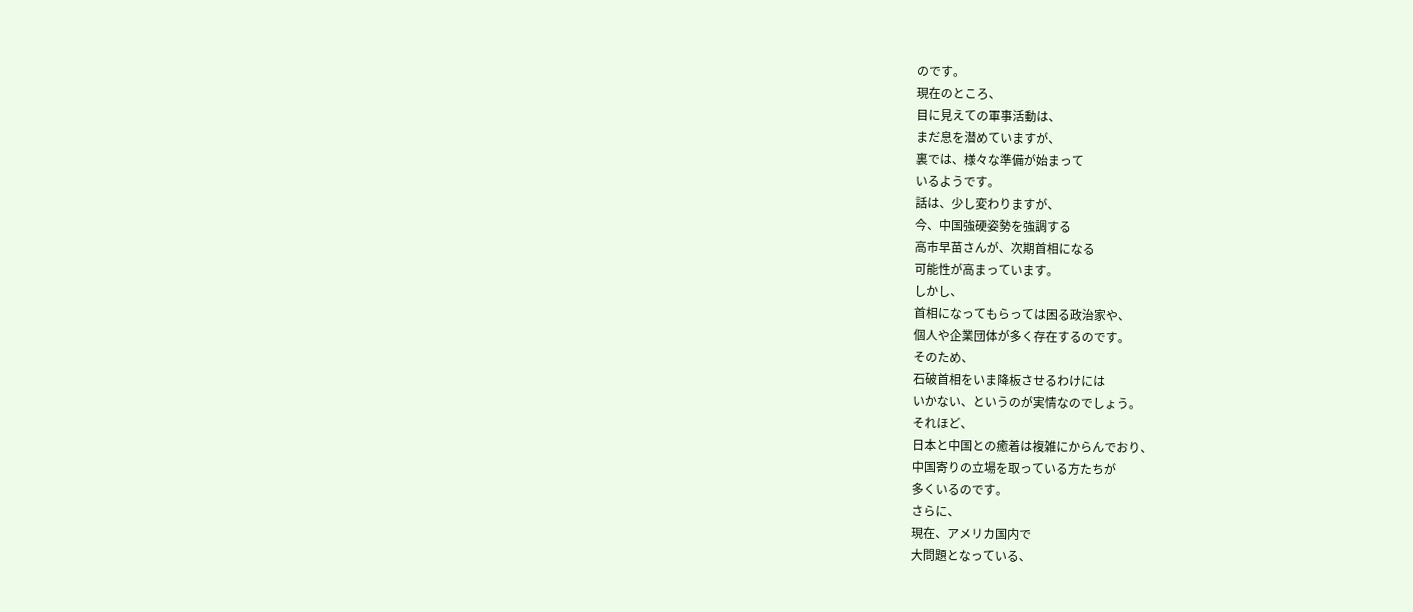のです。
現在のところ、
目に見えての軍事活動は、
まだ息を潜めていますが、
裏では、様々な準備が始まって
いるようです。
話は、少し変わりますが、
今、中国強硬姿勢を強調する
高市早苗さんが、次期首相になる
可能性が高まっています。
しかし、
首相になってもらっては困る政治家や、
個人や企業団体が多く存在するのです。
そのため、
石破首相をいま降板させるわけには
いかない、というのが実情なのでしょう。
それほど、
日本と中国との癒着は複雑にからんでおり、
中国寄りの立場を取っている方たちが
多くいるのです。
さらに、
現在、アメリカ国内で
大問題となっている、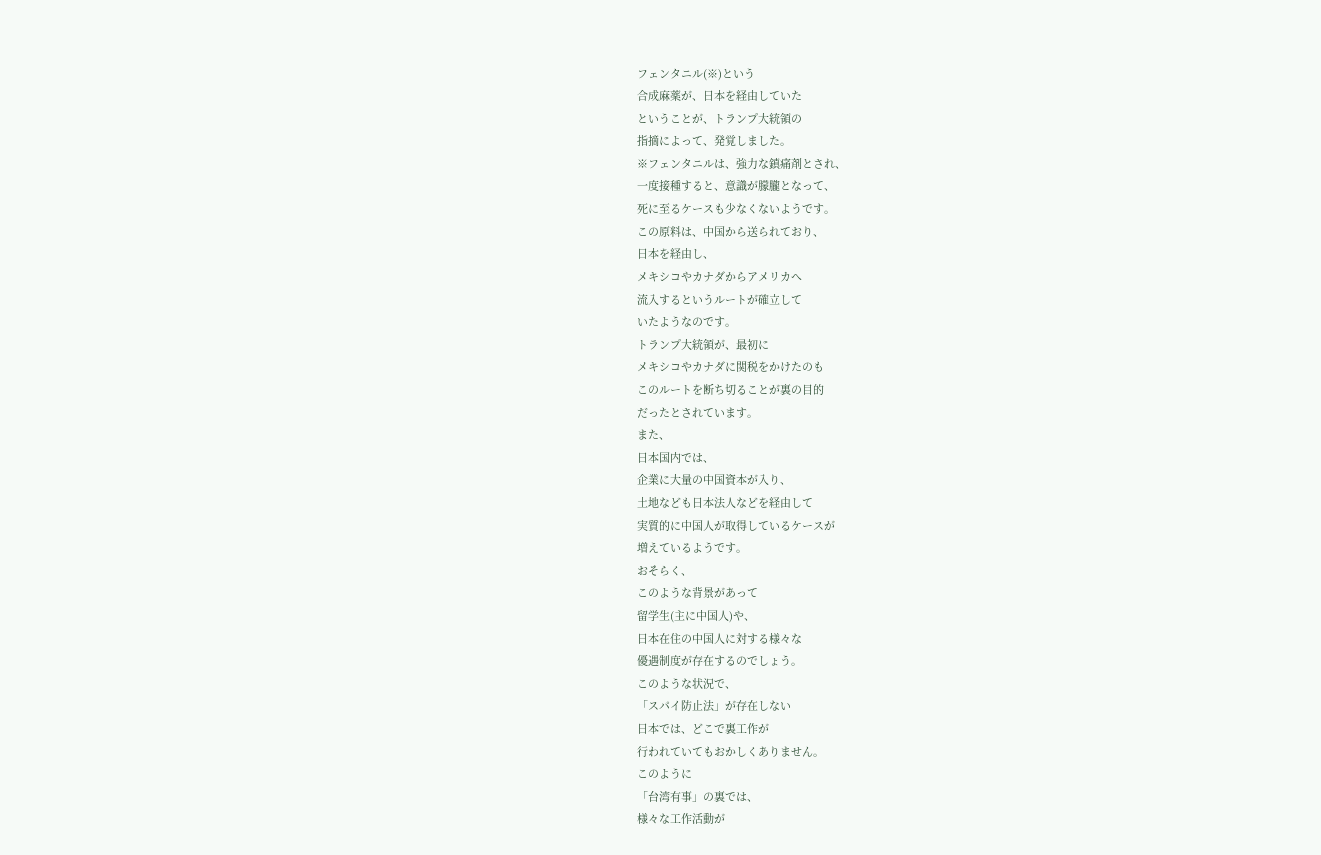フェンタニル(※)という
合成麻薬が、日本を経由していた
ということが、トランプ大統領の
指摘によって、発覚しました。
※フェンタニルは、強力な鎮痛剤とされ、
一度接種すると、意識が朦朧となって、
死に至るケースも少なくないようです。
この原料は、中国から送られており、
日本を経由し、
メキシコやカナダからアメリカへ
流入するというルートが確立して
いたようなのです。
トランプ大統領が、最初に
メキシコやカナダに関税をかけたのも
このルートを断ち切ることが裏の目的
だったとされています。
また、
日本国内では、
企業に大量の中国資本が入り、
土地なども日本法人などを経由して
実質的に中国人が取得しているケースが
増えているようです。
おそらく、
このような背景があって
留学生(主に中国人)や、
日本在住の中国人に対する様々な
優遇制度が存在するのでしょう。
このような状況で、
「スパイ防止法」が存在しない
日本では、どこで裏工作が
行われていてもおかしくありません。
このように
「台湾有事」の裏では、
様々な工作活動が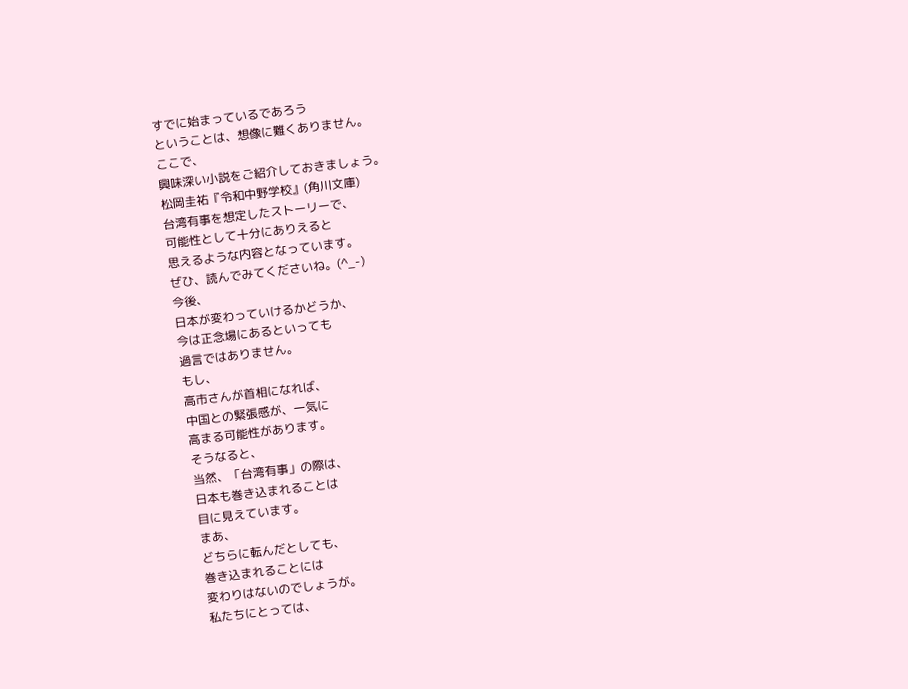すでに始まっているであろう
ということは、想像に難くありません。
ここで、
興味深い小説をご紹介しておきましょう。
松岡圭祐『令和中野学校』(角川文庫)
台湾有事を想定したストーリーで、
可能性として十分にありえると
思えるような内容となっています。
ぜひ、読んでみてくださいね。(^_-)
今後、
日本が変わっていけるかどうか、
今は正念場にあるといっても
過言ではありません。
もし、
高市さんが首相になれば、
中国との緊張感が、一気に
高まる可能性があります。
そうなると、
当然、「台湾有事」の際は、
日本も巻き込まれることは
目に見えています。
まあ、
どちらに転んだとしても、
巻き込まれることには
変わりはないのでしょうが。
私たちにとっては、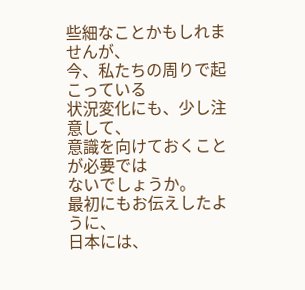些細なことかもしれませんが、
今、私たちの周りで起こっている
状況変化にも、少し注意して、
意識を向けておくことが必要では
ないでしょうか。
最初にもお伝えしたように、
日本には、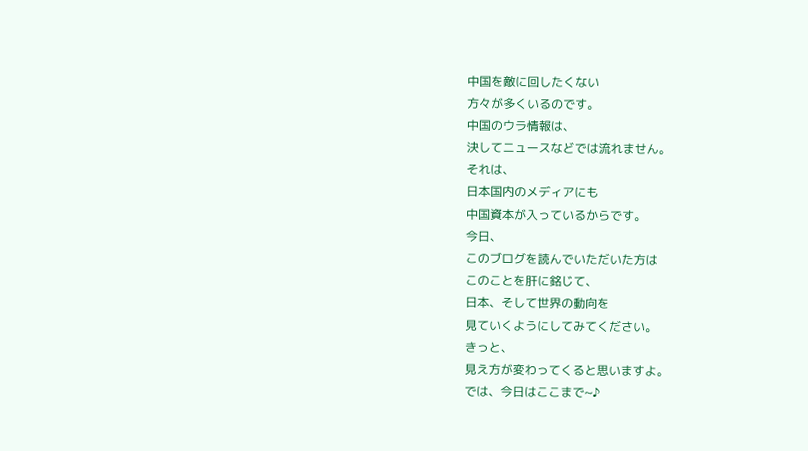中国を敵に回したくない
方々が多くいるのです。
中国のウラ情報は、
決してニュースなどでは流れません。
それは、
日本国内のメディアにも
中国資本が入っているからです。
今日、
このブログを読んでいただいた方は
このことを肝に銘じて、
日本、そして世界の動向を
見ていくようにしてみてください。
きっと、
見え方が変わってくると思いますよ。
では、今日はここまで~♪